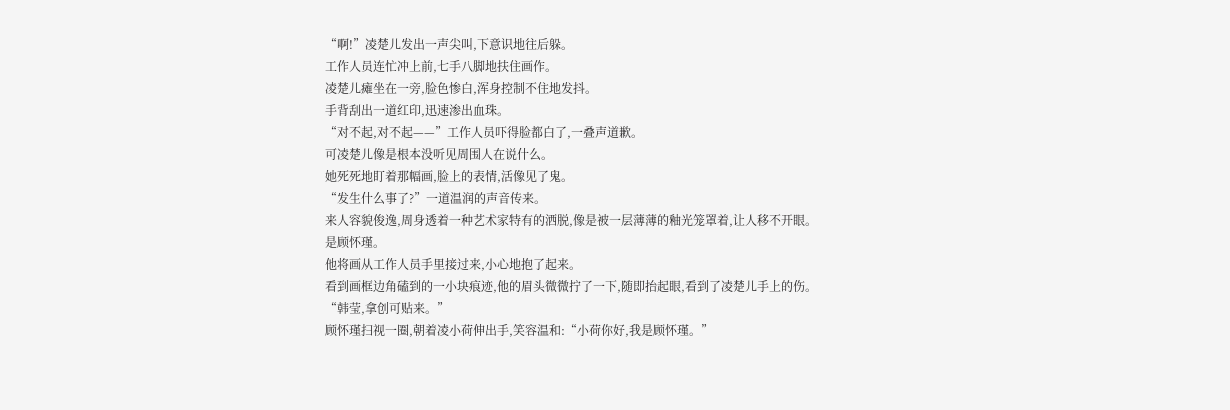“啊!”凌楚儿发出一声尖叫,下意识地往后躲。
工作人员连忙冲上前,七手八脚地扶住画作。
凌楚儿瘫坐在一旁,脸色惨白,浑身控制不住地发抖。
手背刮出一道红印,迅速渗出血珠。
“对不起,对不起——”工作人员吓得脸都白了,一叠声道歉。
可凌楚儿像是根本没听见周围人在说什么。
她死死地盯着那幅画,脸上的表情,活像见了鬼。
“发生什么事了?”一道温润的声音传来。
来人容貌俊逸,周身透着一种艺术家特有的洒脱,像是被一层薄薄的釉光笼罩着,让人移不开眼。
是顾怀瑾。
他将画从工作人员手里接过来,小心地抱了起来。
看到画框边角磕到的一小块痕迹,他的眉头微微拧了一下,随即抬起眼,看到了凌楚儿手上的伤。
“韩莹,拿创可贴来。”
顾怀瑾扫视一圈,朝着凌小荷伸出手,笑容温和:“小荷你好,我是顾怀瑾。”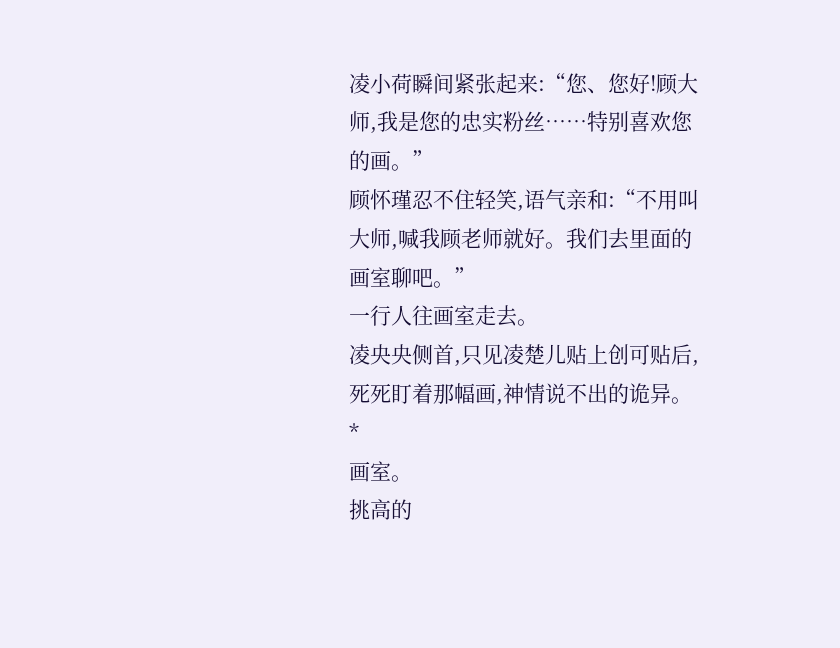凌小荷瞬间紧张起来:“您、您好!顾大师,我是您的忠实粉丝……特别喜欢您的画。”
顾怀瑾忍不住轻笑,语气亲和:“不用叫大师,喊我顾老师就好。我们去里面的画室聊吧。”
一行人往画室走去。
凌央央侧首,只见凌楚儿贴上创可贴后,死死盯着那幅画,神情说不出的诡异。
*
画室。
挑高的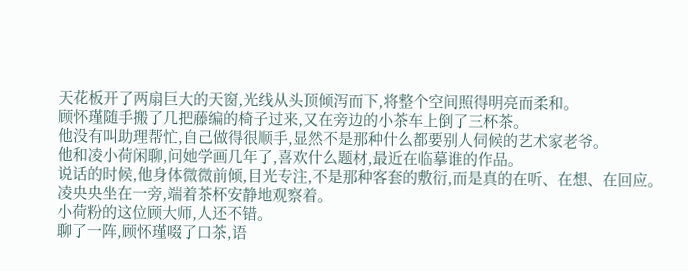天花板开了两扇巨大的天窗,光线从头顶倾泻而下,将整个空间照得明亮而柔和。
顾怀瑾随手搬了几把藤编的椅子过来,又在旁边的小茶车上倒了三杯茶。
他没有叫助理帮忙,自己做得很顺手,显然不是那种什么都要别人伺候的艺术家老爷。
他和凌小荷闲聊,问她学画几年了,喜欢什么题材,最近在临摹谁的作品。
说话的时候,他身体微微前倾,目光专注,不是那种客套的敷衍,而是真的在听、在想、在回应。
凌央央坐在一旁,端着茶杯安静地观察着。
小荷粉的这位顾大师,人还不错。
聊了一阵,顾怀瑾啜了口茶,语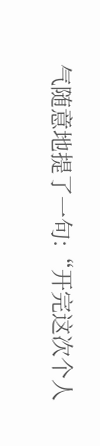气随意地提了一句:“开完这次个人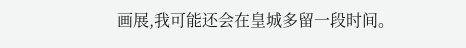画展,我可能还会在皇城多留一段时间。